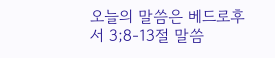오늘의 말씀은 베드로후서 3;8-13절 말씀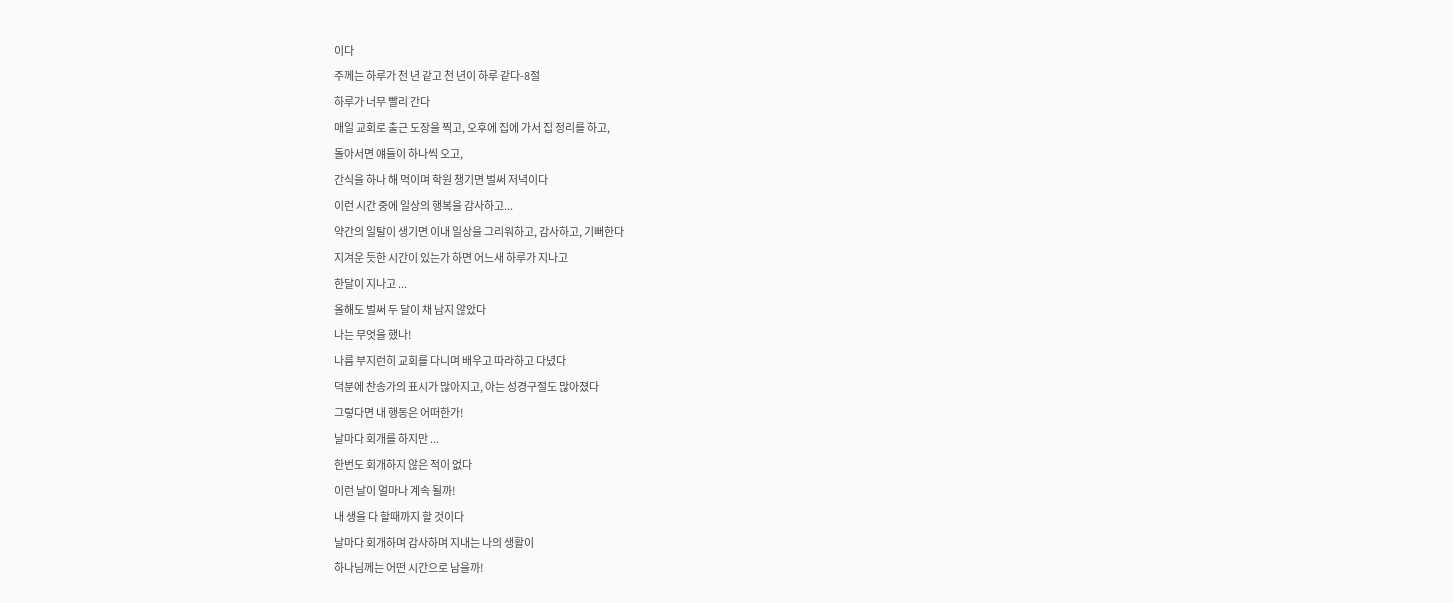이다
주께는 하루가 천 년 같고 천 년이 하루 같다-8절
하루가 너무 빨리 간다
매일 교회로 출근 도장을 찍고, 오후에 집에 가서 집 정리를 하고,
돌아서면 얘들이 하나씩 오고,
간식을 하나 해 먹이며 학원 챙기면 벌써 저녁이다
이런 시간 중에 일상의 행복을 감사하고...
약간의 일탈이 생기면 이내 일상을 그리워하고, 감사하고, 기뻐한다
지겨운 듯한 시간이 있는가 하면 어느새 하루가 지나고
한달이 지나고 ...
올해도 벌써 두 달이 채 남지 않았다
나는 무엇을 했나!
나름 부지런히 교회를 다니며 배우고 따라하고 다녔다
덕분에 찬송가의 표시가 많아지고, 아는 성경구절도 많아졌다
그렇다면 내 행동은 어떠한가!
날마다 회개를 하지만 ...
한번도 회개하지 않은 적이 없다
이런 날이 얼마나 계속 될까!
내 생을 다 할때까지 할 것이다
날마다 회개하며 감사하며 지내는 나의 생활이
하나님께는 어떤 시간으로 남을까!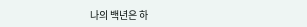나의 백년은 하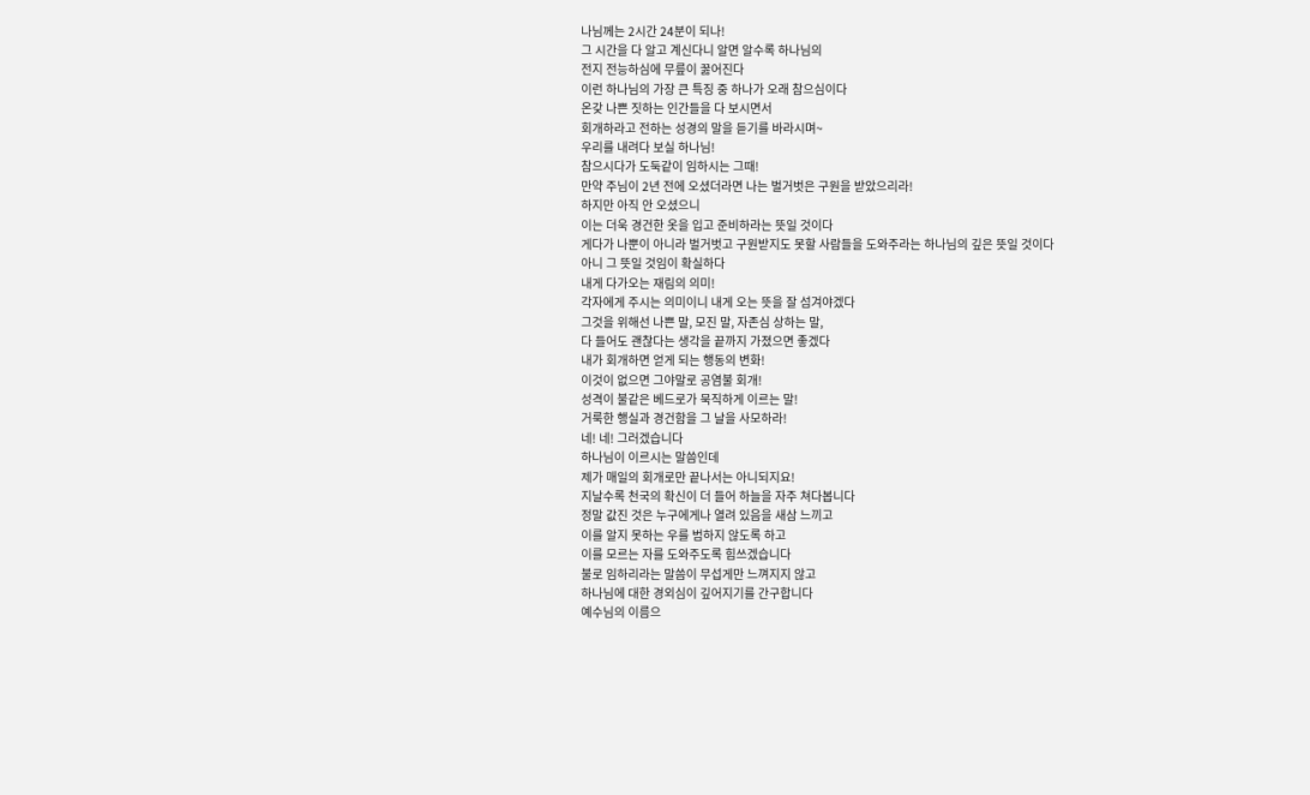나님께는 2시간 24분이 되나!
그 시간을 다 알고 계신다니 알면 알수록 하나님의
전지 전능하심에 무릎이 꿇어진다
이런 하나님의 가장 큰 특징 중 하나가 오래 참으심이다
온갖 나쁜 짓하는 인간들을 다 보시면서
회개하라고 전하는 성경의 말을 듣기를 바라시며~
우리를 내려다 보실 하나님!
참으시다가 도둑같이 임하시는 그때!
만약 주님이 2년 전에 오셨더라면 나는 벌거벗은 구원을 받았으리라!
하지만 아직 안 오셨으니
이는 더욱 경건한 옷을 입고 준비하라는 뜻일 것이다
게다가 나뿐이 아니라 벌거벗고 구원받지도 못할 사람들을 도와주라는 하나님의 깊은 뜻일 것이다
아니 그 뜻일 것임이 확실하다
내게 다가오는 재림의 의미!
각자에게 주시는 의미이니 내게 오는 뜻을 잘 섬겨야겠다
그것을 위해선 나쁜 말, 모진 말, 자존심 상하는 말,
다 들어도 괜찮다는 생각을 끝까지 가졌으면 좋겠다
내가 회개하면 얻게 되는 행동의 변화!
이것이 없으면 그야말로 공염불 회개!
성격이 불같은 베드로가 묵직하게 이르는 말!
거룩한 행실과 경건함을 그 날을 사모하라!
네! 네! 그러겠습니다
하나님이 이르시는 말씀인데
제가 매일의 회개로만 끝나서는 아니되지요!
지날수록 천국의 확신이 더 들어 하늘을 자주 쳐다봅니다
정말 값진 것은 누구에게나 열려 있음을 새삼 느끼고
이를 알지 못하는 우를 범하지 않도록 하고
이를 모르는 자를 도와주도록 힘쓰겠습니다
불로 임하리라는 말씀이 무섭게만 느껴지지 않고
하나님에 대한 경외심이 깊어지기를 간구합니다
예수님의 이름으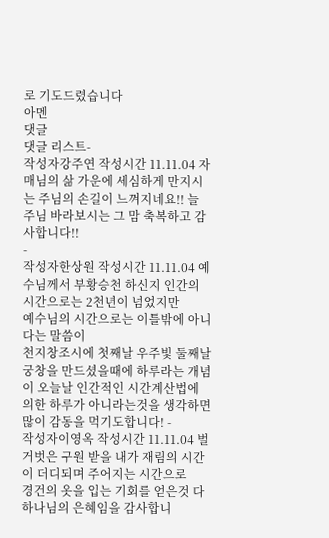로 기도드렸습니다
아멘
댓글
댓글 리스트-
작성자강주연 작성시간 11.11.04 자매님의 삶 가운에 세심하게 만지시는 주님의 손길이 느껴지네요!! 늘 주님 바라보시는 그 맘 축복하고 감사합니다!!
-
작성자한상원 작성시간 11.11.04 예수님께서 부황승천 하신지 인간의 시간으로는 2천년이 넘었지만
예수님의 시간으로는 이틀밖에 아니다는 말씀이
천지창조시에 첫째날 우주빛 둘째날 궁창을 만드셨을때에 하루라는 개념이 오늘날 인간적인 시간계산법에 의한 하루가 아니라는것을 생각하면 많이 감동을 먹기도합니다! -
작성자이영옥 작성시간 11.11.04 벌거벗은 구원 받을 내가 재림의 시간이 더디되며 주어지는 시간으로
경건의 옷을 입는 기회를 얻은것 다 하나님의 은혜임을 감사합니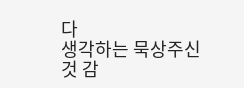다
생각하는 묵상주신것 감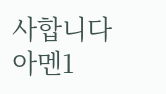사합니다 아멘1